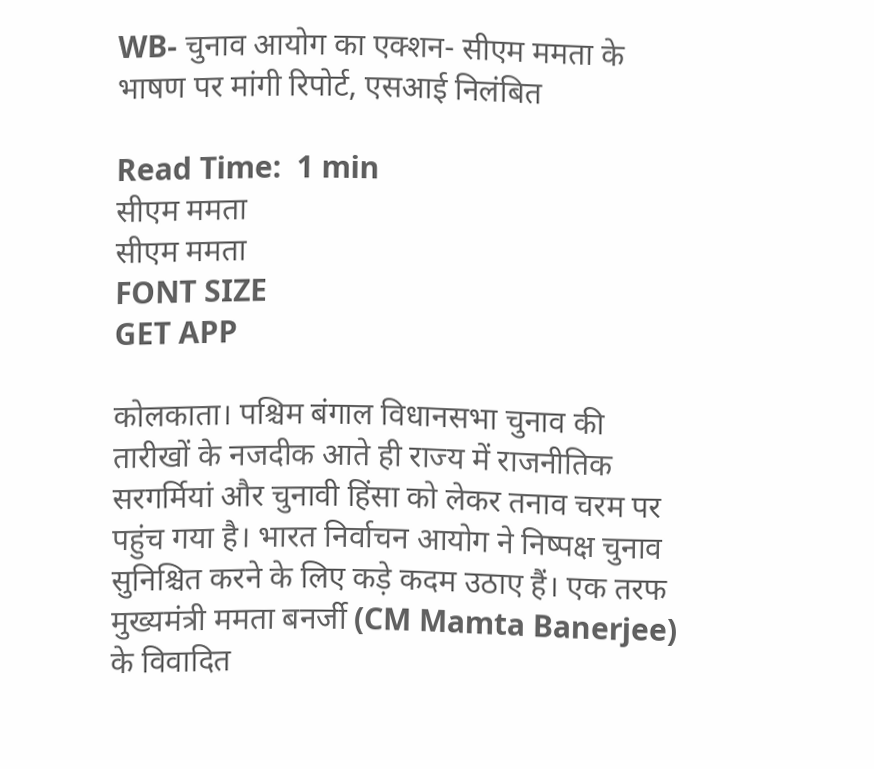WB- चुनाव आयोग का एक्शन- सीएम ममता के भाषण पर मांगी रिपोर्ट, एसआई निलंबित

Read Time:  1 min
सीएम ममता
सीएम ममता
FONT SIZE
GET APP

कोलकाता। पश्चिम बंगाल विधानसभा चुनाव की तारीखों के नजदीक आते ही राज्य में राजनीतिक सरगर्मियां और चुनावी हिंसा को लेकर तनाव चरम पर पहुंच गया है। भारत निर्वाचन आयोग ने निष्पक्ष चुनाव सुनिश्चित करने के लिए कड़े कदम उठाए हैं। एक तरफ मुख्यमंत्री ममता बनर्जी (CM Mamta Banerjee) के विवादित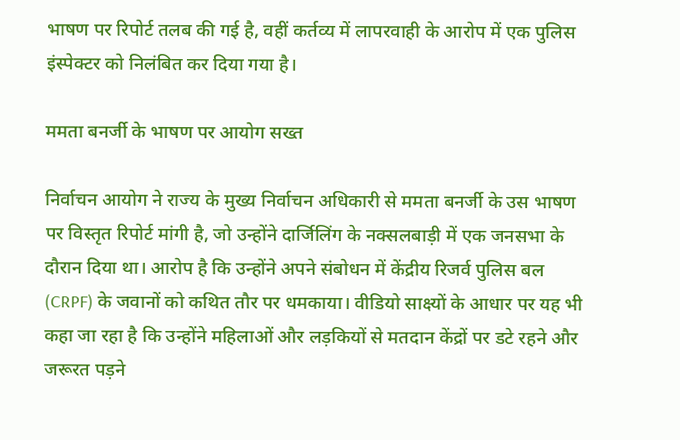भाषण पर रिपोर्ट तलब की गई है, वहीं कर्तव्य में लापरवाही के आरोप में एक पुलिस इंस्पेक्टर को निलंबित कर दिया गया है।

ममता बनर्जी के भाषण पर आयोग सख्त

निर्वाचन आयोग ने राज्य के मुख्य निर्वाचन अधिकारी से ममता बनर्जी के उस भाषण पर विस्तृत रिपोर्ट मांगी है, जो उन्होंने दार्जिलिंग के नक्सलबाड़ी में एक जनसभा के दौरान दिया था। आरोप है कि उन्होंने अपने संबोधन में केंद्रीय रिजर्व पुलिस बल (CRPF) के जवानों को कथित तौर पर धमकाया। वीडियो साक्ष्यों के आधार पर यह भी कहा जा रहा है कि उन्होंने महिलाओं और लड़कियों से मतदान केंद्रों पर डटे रहने और जरूरत पड़ने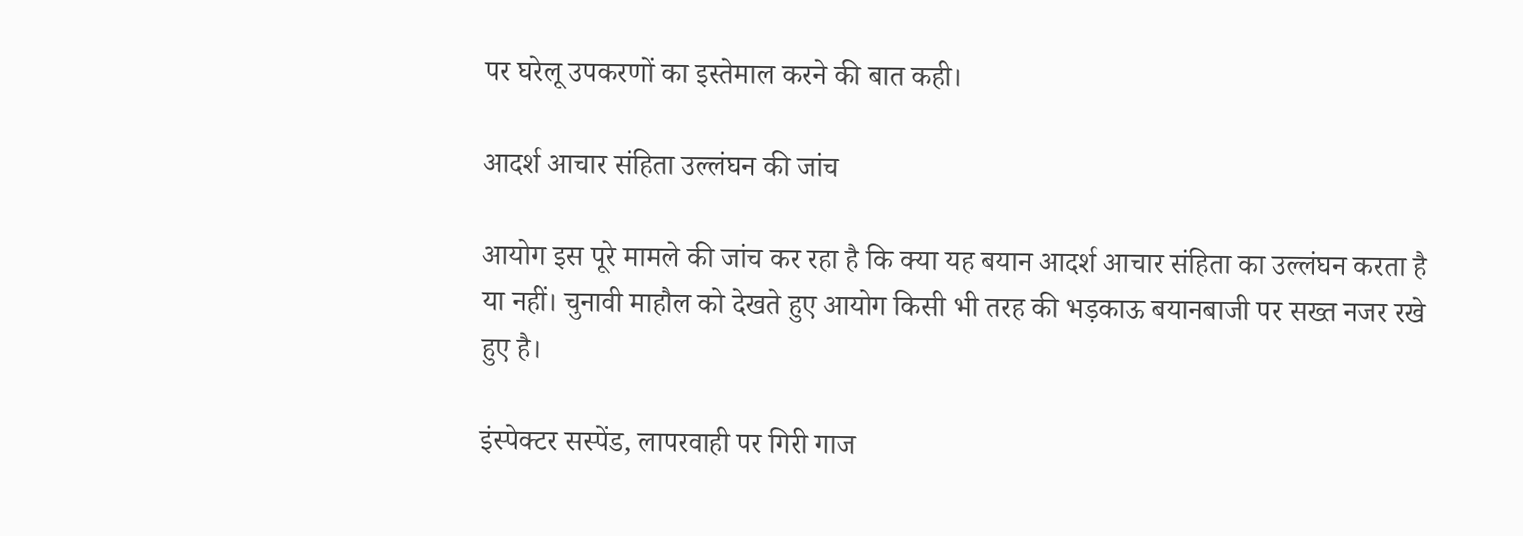पर घरेलू उपकरणों का इस्तेमाल करने की बात कही।

आदर्श आचार संहिता उल्लंघन की जांच

आयोग इस पूरे मामले की जांच कर रहा है कि क्या यह बयान आदर्श आचार संहिता का उल्लंघन करता है या नहीं। चुनावी माहौल को देखते हुए आयोग किसी भी तरह की भड़काऊ बयानबाजी पर सख्त नजर रखे हुए है।

इंस्पेक्टर सस्पेंड, लापरवाही पर गिरी गाज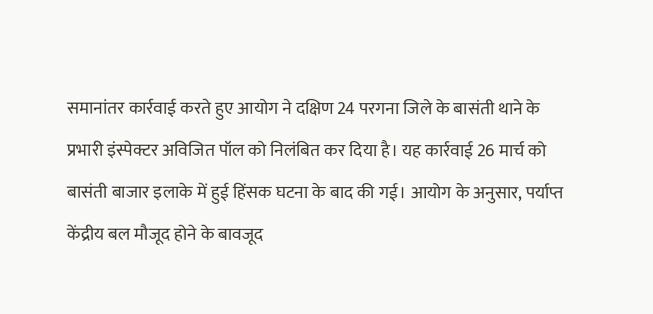समानांतर कार्रवाई करते हुए आयोग ने दक्षिण 24 परगना जिले के बासंती थाने के प्रभारी इंस्पेक्टर अविजित पॉल को निलंबित कर दिया है। यह कार्रवाई 26 मार्च को बासंती बाजार इलाके में हुई हिंसक घटना के बाद की गई। आयोग के अनुसार, पर्याप्त केंद्रीय बल मौजूद होने के बावजूद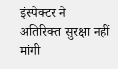इंस्पेक्टर ने अतिरिक्त सुरक्षा नहीं मांगी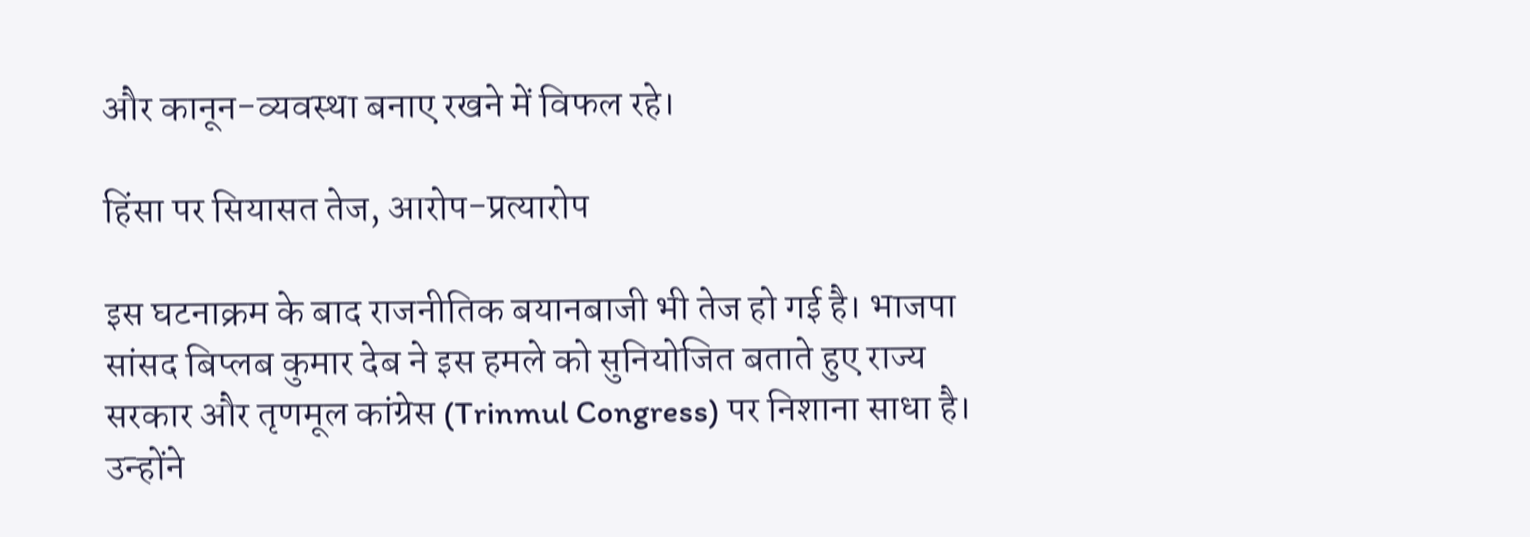और कानून-व्यवस्था बनाए रखने में विफल रहे।

हिंसा पर सियासत तेज, आरोप-प्रत्यारोप

इस घटनाक्रम के बाद राजनीतिक बयानबाजी भी तेज हो गई है। भाजपा सांसद बिप्लब कुमार देब ने इस हमले को सुनियोजित बताते हुए राज्य सरकार और तृणमूल कांग्रेस (Trinmul Congress) पर निशाना साधा है। उन्होंने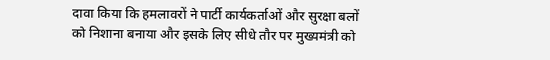दावा किया कि हमलावरों ने पार्टी कार्यकर्ताओं और सुरक्षा बलों को निशाना बनाया और इसके लिए सीधे तौर पर मुख्यमंत्री को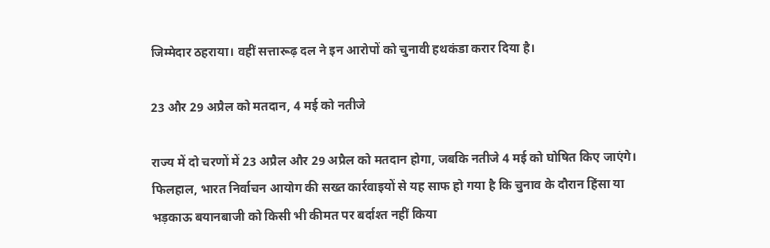जिम्मेदार ठहराया। वहीं सत्तारूढ़ दल ने इन आरोपों को चुनावी हथकंडा करार दिया है।

23 और 29 अप्रैल को मतदान, 4 मई को नतीजे

राज्य में दो चरणों में 23 अप्रैल और 29 अप्रैल को मतदान होगा, जबकि नतीजे 4 मई को घोषित किए जाएंगे। फिलहाल, भारत निर्वाचन आयोग की सख्त कार्रवाइयों से यह साफ हो गया है कि चुनाव के दौरान हिंसा या भड़काऊ बयानबाजी को किसी भी कीमत पर बर्दाश्त नहीं किया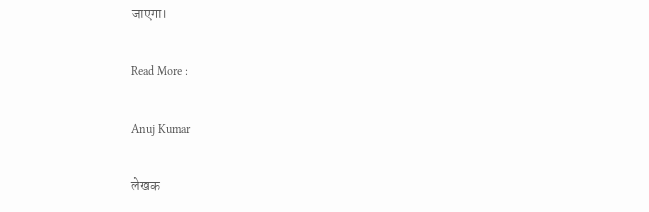जाएगा।

Read More :

Anuj Kumar

लेखक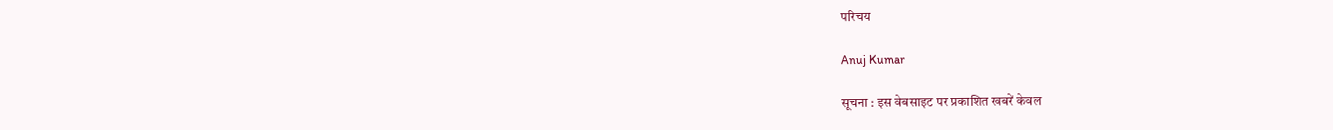परिचय

Anuj Kumar

सूचना : इस वेबसाइट पर प्रकाशित खबरें केवल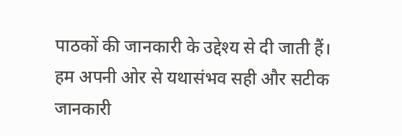पाठकों की जानकारी के उद्देश्य से दी जाती हैं। हम अपनी ओर से यथासंभव सही और सटीक जानकारी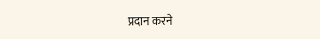प्रदान करने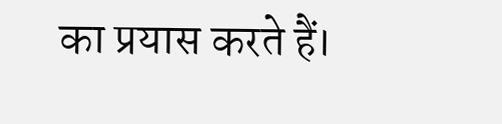का प्रयास करते हैं।